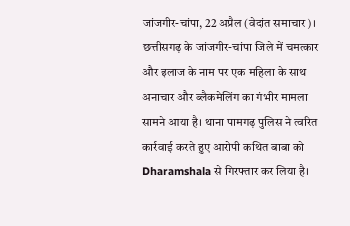जांजगीर-चांपा, 22 अप्रैल (वेदांत समाचार)। छत्तीसगढ़ के जांजगीर-चांपा जिले में चमत्कार और इलाज के नाम पर एक महिला के साथ अनाचार और ब्लैकमेलिंग का गंभीर मामला सामने आया है। थाना पामगढ़ पुलिस ने त्वरित कार्रवाई करते हुए आरोपी कथित बाबा को Dharamshala से गिरफ्तार कर लिया है।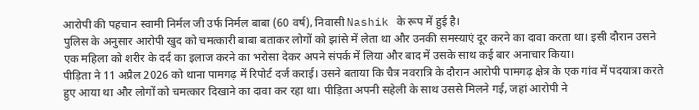आरोपी की पहचान स्वामी निर्मल जी उर्फ निर्मल बाबा (60 वर्ष), निवासी Nashik के रूप में हुई है।
पुलिस के अनुसार आरोपी खुद को चमत्कारी बाबा बताकर लोगों को झांसे में लेता था और उनकी समस्याएं दूर करने का दावा करता था। इसी दौरान उसने एक महिला को शरीर के दर्द का इलाज करने का भरोसा देकर अपने संपर्क में लिया और बाद में उसके साथ कई बार अनाचार किया।
पीड़िता ने 11 अप्रैल 2026 को थाना पामगढ़ में रिपोर्ट दर्ज कराई। उसने बताया कि चैत्र नवरात्रि के दौरान आरोपी पामगढ़ क्षेत्र के एक गांव में पदयात्रा करते हुए आया था और लोगों को चमत्कार दिखाने का दावा कर रहा था। पीड़िता अपनी सहेली के साथ उससे मिलने गई, जहां आरोपी ने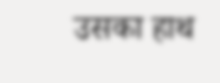उसका हाथ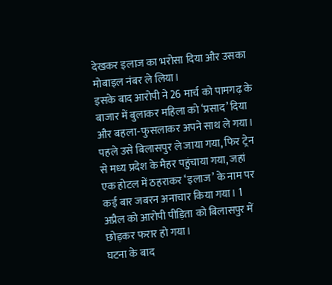देखकर इलाज का भरोसा दिया और उसका मोबाइल नंबर ले लिया।
इसके बाद आरोपी ने 26 मार्च को पामगढ़ के बाजार में बुलाकर महिला को ‘प्रसाद’ दिया और बहला-फुसलाकर अपने साथ ले गया। पहले उसे बिलासपुर ले जाया गया, फिर ट्रेन से मध्य प्रदेश के मैहर पहुंचाया गया, जहां एक होटल में ठहराकर ‘इलाज’ के नाम पर कई बार जबरन अनाचार किया गया। 1 अप्रैल को आरोपी पीड़िता को बिलासपुर में छोड़कर फरार हो गया।
घटना के बाद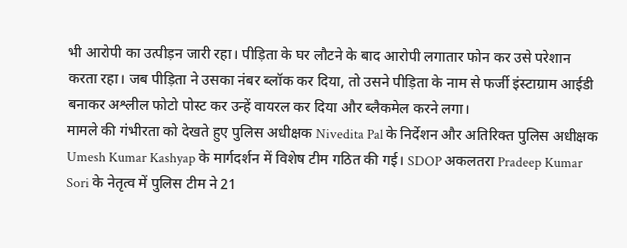भी आरोपी का उत्पीड़न जारी रहा। पीड़िता के घर लौटने के बाद आरोपी लगातार फोन कर उसे परेशान करता रहा। जब पीड़िता ने उसका नंबर ब्लॉक कर दिया, तो उसने पीड़िता के नाम से फर्जी इंस्टाग्राम आईडी बनाकर अश्लील फोटो पोस्ट कर उन्हें वायरल कर दिया और ब्लैकमेल करने लगा।
मामले की गंभीरता को देखते हुए पुलिस अधीक्षक Nivedita Pal के निर्देशन और अतिरिक्त पुलिस अधीक्षक Umesh Kumar Kashyap के मार्गदर्शन में विशेष टीम गठित की गई। SDOP अकलतरा Pradeep Kumar Sori के नेतृत्व में पुलिस टीम ने 21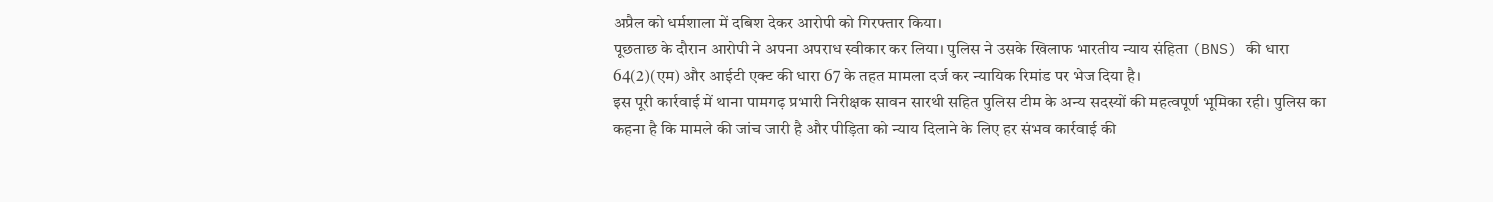अप्रैल को धर्मशाला में दबिश देकर आरोपी को गिरफ्तार किया।
पूछताछ के दौरान आरोपी ने अपना अपराध स्वीकार कर लिया। पुलिस ने उसके खिलाफ भारतीय न्याय संहिता (BNS) की धारा 64(2)(एम) और आईटी एक्ट की धारा 67 के तहत मामला दर्ज कर न्यायिक रिमांड पर भेज दिया है।
इस पूरी कार्रवाई में थाना पामगढ़ प्रभारी निरीक्षक सावन सारथी सहित पुलिस टीम के अन्य सदस्यों की महत्वपूर्ण भूमिका रही। पुलिस का कहना है कि मामले की जांच जारी है और पीड़िता को न्याय दिलाने के लिए हर संभव कार्रवाई की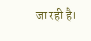जा रही है।